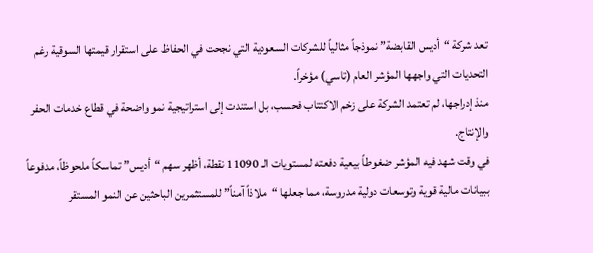تعد شركة “أديس القابضة” نموذجاً مثالياً للشركات السعودية التي نجحت في الحفاظ على استقرار قيمتها السوقية رغم التحديات التي واجهها المؤشر العام (تاسي) مؤخراً.
منذ إدراجها، لم تعتمد الشركة على زخم الاكتتاب فحسب، بل استندت إلى استراتيجية نمو واضحة في قطاع خدمات الحفر والإنتاج.
في وقت شهد فيه المؤشر ضغوطاً بيعية دفعته لمستويات الـ 11090 نقطة، أظهر سهم “أديس” تماسكاً ملحوظاً، مدفوعاً ببيانات مالية قوية وتوسعات دولية مدروسة، مما جعلها “ملاذاً آمناً” للمستثمرين الباحثين عن النمو المستقر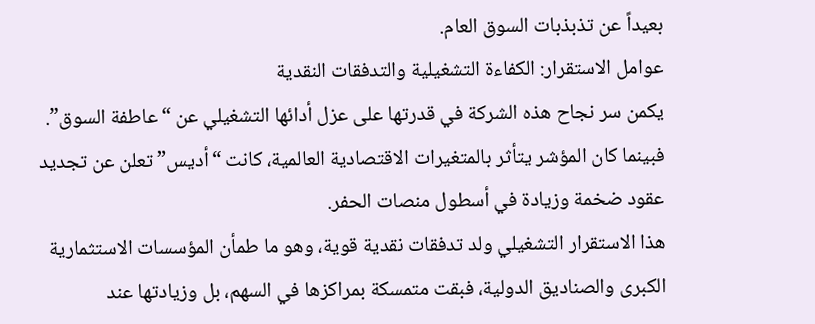بعيداً عن تذبذبات السوق العام.
عوامل الاستقرار: الكفاءة التشغيلية والتدفقات النقدية
يكمن سر نجاح هذه الشركة في قدرتها على عزل أدائها التشغيلي عن “عاطفة السوق”.
فبينما كان المؤشر يتأثر بالمتغيرات الاقتصادية العالمية، كانت “أديس” تعلن عن تجديد عقود ضخمة وزيادة في أسطول منصات الحفر.
هذا الاستقرار التشغيلي ولد تدفقات نقدية قوية، وهو ما طمأن المؤسسات الاستثمارية الكبرى والصناديق الدولية، فبقت متمسكة بمراكزها في السهم، بل وزيادتها عند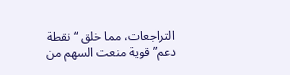التراجعات، مما خلق “نقطة دعم” قوية منعت السهم من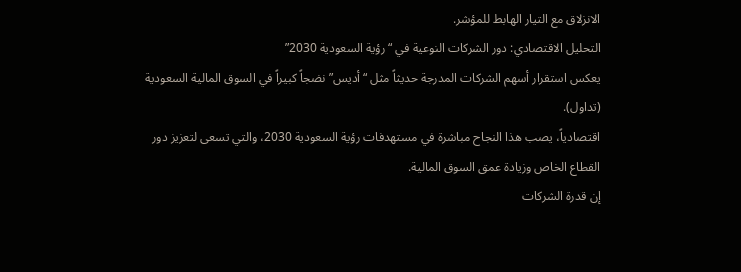الانزلاق مع التيار الهابط للمؤشر.
التحليل الاقتصادي: دور الشركات النوعية في “رؤية السعودية 2030”
يعكس استقرار أسهم الشركات المدرجة حديثاً مثل “أديس” نضجاً كبيراً في السوق المالية السعودية (تداول).
اقتصادياً، يصب هذا النجاح مباشرة في مستهدفات رؤية السعودية 2030، والتي تسعى لتعزيز دور القطاع الخاص وزيادة عمق السوق المالية.
إن قدرة الشركات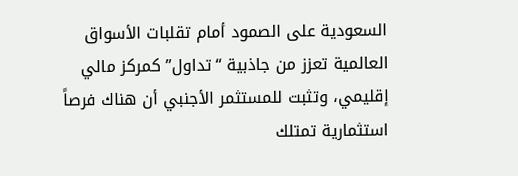السعودية على الصمود أمام تقلبات الأسواق العالمية تعزز من جاذبية “تداول” كمركز مالي إقليمي، وتثبت للمستثمر الأجنبي أن هناك فرصاً استثمارية تمتلك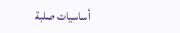أساسيات صلبة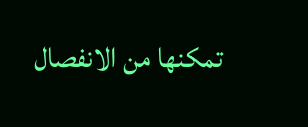تمكنها من الانفصال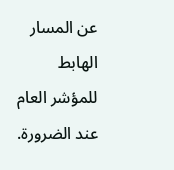عن المسار الهابط للمؤشر العام عند الضرورة.